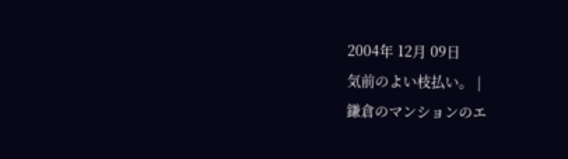2004年 12月 09日
気前のよい枝払い。 |
鎌倉のマンションのエ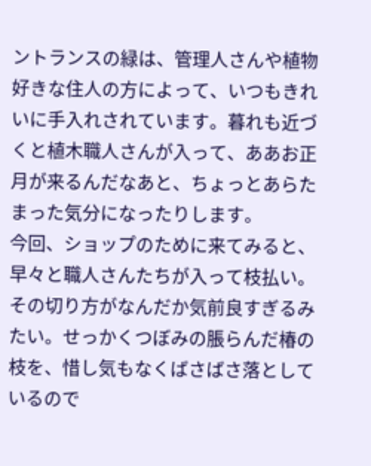ントランスの緑は、管理人さんや植物好きな住人の方によって、いつもきれいに手入れされています。暮れも近づくと植木職人さんが入って、ああお正月が来るんだなあと、ちょっとあらたまった気分になったりします。
今回、ショップのために来てみると、早々と職人さんたちが入って枝払い。その切り方がなんだか気前良すぎるみたい。せっかくつぼみの脹らんだ椿の枝を、惜し気もなくばさばさ落としているので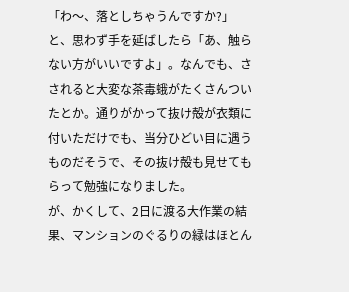「わ〜、落としちゃうんですか?」と、思わず手を延ばしたら「あ、触らない方がいいですよ」。なんでも、さされると大変な茶毒蛾がたくさんついたとか。通りがかって抜け殻が衣類に付いただけでも、当分ひどい目に遇うものだそうで、その抜け殻も見せてもらって勉強になりました。
が、かくして、2日に渡る大作業の結果、マンションのぐるりの緑はほとん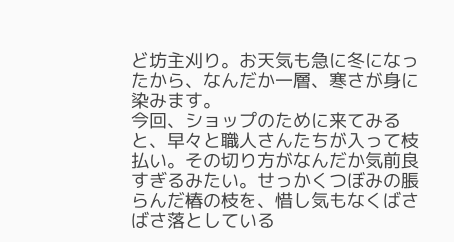ど坊主刈り。お天気も急に冬になったから、なんだか一層、寒さが身に染みます。
今回、ショップのために来てみると、早々と職人さんたちが入って枝払い。その切り方がなんだか気前良すぎるみたい。せっかくつぼみの脹らんだ椿の枝を、惜し気もなくばさばさ落としている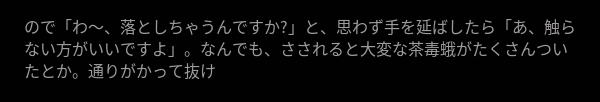ので「わ〜、落としちゃうんですか?」と、思わず手を延ばしたら「あ、触らない方がいいですよ」。なんでも、さされると大変な茶毒蛾がたくさんついたとか。通りがかって抜け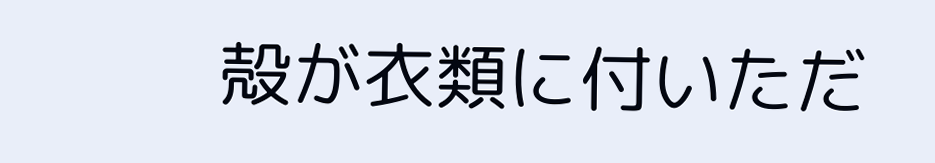殻が衣類に付いただ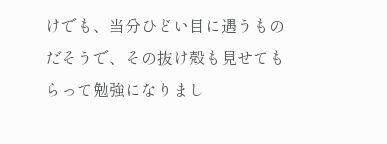けでも、当分ひどい目に遇うものだそうで、その抜け殻も見せてもらって勉強になりまし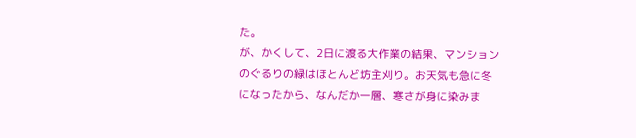た。
が、かくして、2日に渡る大作業の結果、マンションのぐるりの緑はほとんど坊主刈り。お天気も急に冬になったから、なんだか一層、寒さが身に染みま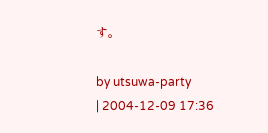す。

by utsuwa-party
| 2004-12-09 17:36